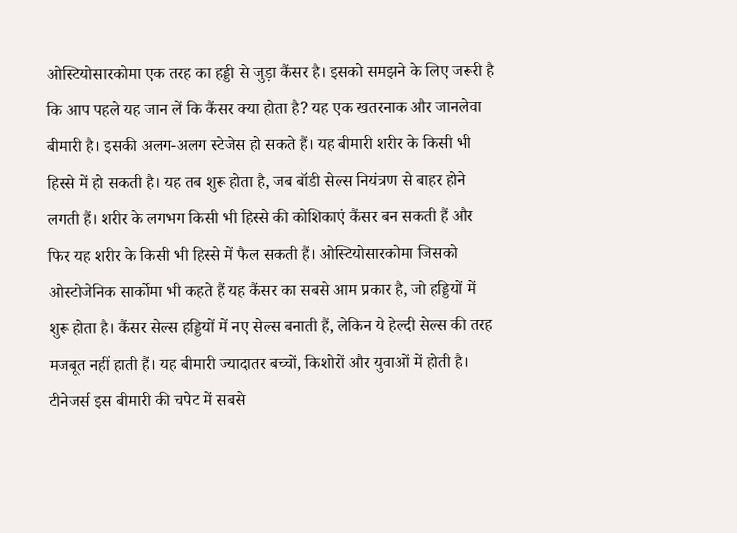ओस्टियोसारकोमा एक तरह का हड्डी से जुड़ा कैंसर है। इसको समझने के लिए जरूरी है कि आप पहले यह जान लें कि कैंसर क्या होता है? यह एक खतरनाक और जानलेवा बीमारी है। इसकी अलग-अलग स्टेजेस हो सकते हैं। यह बीमारी शरीर के किसी भी हिस्से में हो सकती है। यह तब शुरू होता है, जब बॉडी सेल्स नियंत्रण से बाहर होने लगती हैं। शरीर के लगभग किसी भी हिस्से की कोशिकाएं कैंसर बन सकती हैं और फिर यह शरीर के किसी भी हिस्से में फैल सकती हैं। ओस्टियोसारकोमा जिसको ओस्टोजेनिक सार्कोमा भी कहते हैं यह कैंसर का सबसे आम प्रकार है, जो हड्डियों में शुरू होता है। कैंसर सेल्स हड्डियों में नए सेल्स बनाती हैं, लेकिन ये हेल्दी सेल्स की तरह मजबूत नहीं हाती हैं। यह बीमारी ज्यादातर बच्चों, किशोरों और युवाओं में होती है। टीनेजर्स इस बीमारी की चपेट में सबसे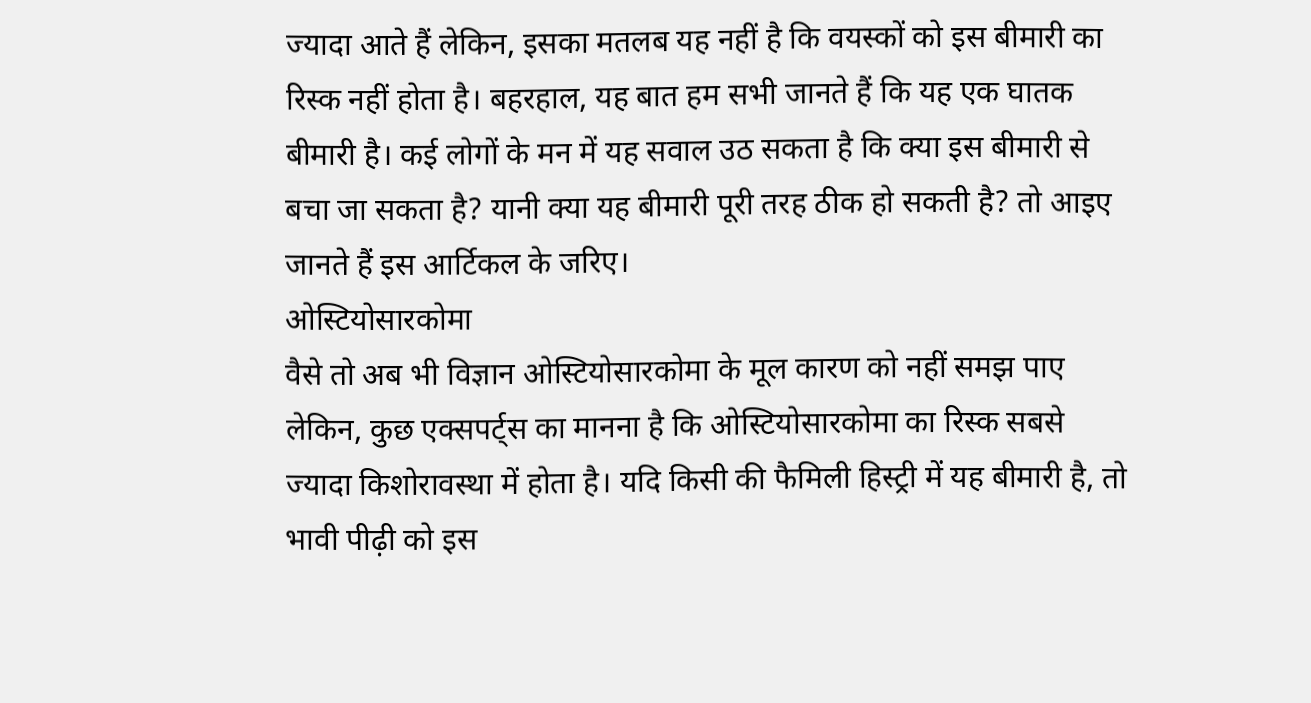ज्यादा आते हैं लेकिन, इसका मतलब यह नहीं है कि वयस्कों को इस बीमारी का रिस्क नहीं होता है। बहरहाल, यह बात हम सभी जानते हैं कि यह एक घातक बीमारी है। कई लोगों के मन में यह सवाल उठ सकता है कि क्या इस बीमारी से बचा जा सकता है? यानी क्या यह बीमारी पूरी तरह ठीक हो सकती है? तो आइए जानते हैं इस आर्टिकल के जरिए।
ओस्टियोसारकोमा
वैसे तो अब भी विज्ञान ओस्टियोसारकोमा के मूल कारण को नहीं समझ पाए लेकिन, कुछ एक्सपर्ट्स का मानना है कि ओस्टियोसारकोमा का रिस्क सबसे ज्यादा किशोरावस्था में होता है। यदि किसी की फैमिली हिस्ट्री में यह बीमारी है, तो भावी पीढ़ी को इस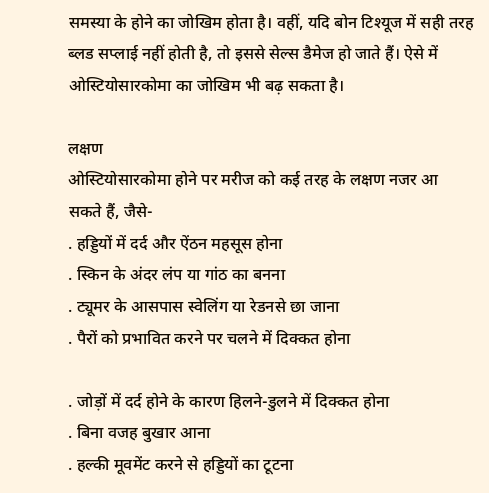समस्या के होने का जोखिम होता है। वहीं, यदि बोन टिश्यूज में सही तरह ब्लड सप्लाई नहीं होती है, तो इससे सेल्स डैमेज हो जाते हैं। ऐसे में ओस्टियोसारकोमा का जोखिम भी बढ़ सकता है।

लक्षण
ओस्टियोसारकोमा होने पर मरीज को कई तरह के लक्षण नजर आ सकते हैं, जैसे-
. हड्डियों में दर्द और ऐंठन महसूस होना
. स्किन के अंदर लंप या गांठ का बनना
. ट्यूमर के आसपास स्वेलिंग या रेडनसे छा जाना
. पैरों को प्रभावित करने पर चलने में दिक्कत होना

. जोड़ों में दर्द होने के कारण हिलने-डुलने में दिक्कत होना
. बिना वजह बुखार आना
. हल्की मूवमेंट करने से हड्डियों का टूटना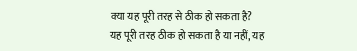क्या यह पूरी तरह से ठीक हो सकता है?
यह पूरी तरह ठीक हो सकता है या नहीं, यह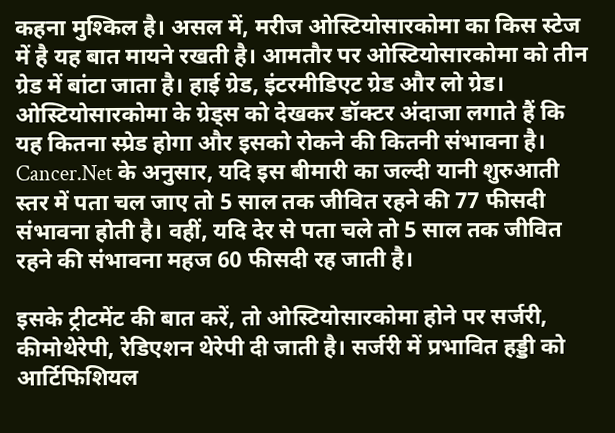कहना मुश्किल है। असल में, मरीज ओस्टियोसारकोमा का किस स्टेज में है यह बात मायने रखती है। आमतौर पर ओस्टियोसारकोमा को तीन ग्रेड में बांटा जाता है। हाई ग्रेड, इंटरमीडिएट ग्रेड और लो ग्रेड। ओस्टियोसारकोमा के ग्रेड्स को देखकर डॉक्टर अंदाजा लगाते हैं कि यह कितना स्प्रेड होगा और इसको रोकने की कितनी संभावना है। Cancer.Net के अनुसार, यदि इस बीमारी का जल्दी यानी शुरुआती स्तर में पता चल जाए तो 5 साल तक जीवित रहने की 77 फीसदी संभावना होती है। वहीं, यदि देर से पता चले तो 5 साल तक जीवित रहने की संभावना महज 60 फीसदी रह जाती है।

इसके ट्रीटमेंट की बात करें, तो ओस्टियोसारकोमा होने पर सर्जरी, कीमोथेरेपी, रेडिएशन थेरेपी दी जाती है। सर्जरी में प्रभावित हड्डी को आर्टिफिशियल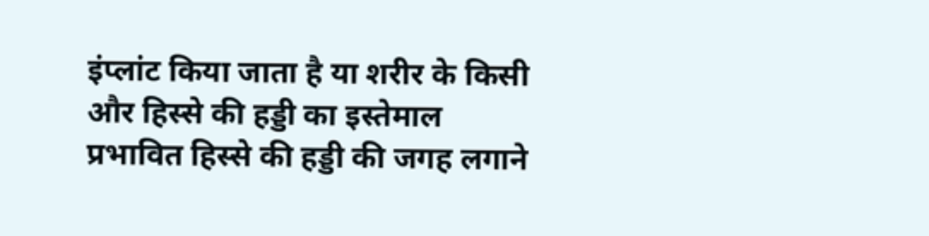इंप्लांट किया जाता है या शरीर के किसी और हिस्से की हड्डी का इस्तेमाल प्रभावित हिस्से की हड्डी की जगह लगाने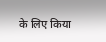के लिए किया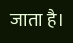जाता है।